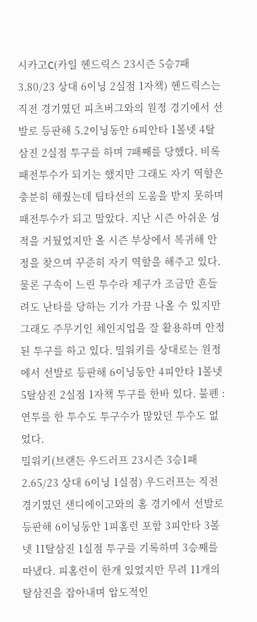시카고C(카일 헨드릭스 23시즌 5승7패 3.80/23 상대 6이닝 2실점 1자책) 헨드릭스는 직전 경기였던 피츠버그와의 원정 경기에서 선발로 등판해 5.2이닝동안 6피안타 1볼넷 4탈삼진 2실점 투구를 하며 7패째를 당했다. 비록 패전투수가 되기는 했지만 그래도 자기 역할은 충분히 해줬는데 팀타선의 도움을 받지 못하며 패전투수가 되고 말았다. 지난 시즌 아쉬운 성적을 거뒀었지만 올 시즌 부상에서 복귀해 안정을 찾으며 꾸준히 자기 역할을 해주고 있다. 물론 구속이 느린 투수라 제구가 조금만 흔들려도 난타를 당하는 기가 가끔 나올 수 있지만 그래도 주무기인 체인지업을 잘 활용하며 안정된 투구를 하고 있다. 밀워키를 상대로는 원정에서 선발로 등판해 6이닝동안 4피안타 1볼넷 5탈삼진 2실점 1자책 투구를 한바 있다. 불펜 : 연투를 한 투수도 투구수가 많았던 투수도 없었다.
밀워키(브랜든 우드러프 23시즌 3승1패 2.65/23 상대 6이닝 1실점) 우드러프는 직전 경기였던 샌디에이고와의 홈 경기에서 선발로 등판해 6이닝동안 1피홈런 포함 3피안타 3볼넷 11탈삼진 1실점 투구를 기록하며 3승째를 따냈다. 피홈런이 한개 있었지만 무려 11개의 탈삼진을 잡아내며 압도적인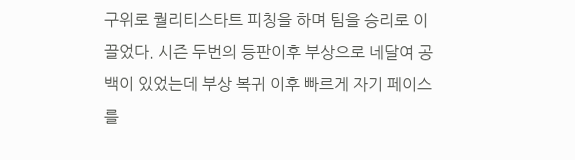구위로 퀄리티스타트 피칭을 하며 팀을 승리로 이끌었다. 시즌 두번의 등판이후 부상으로 네달여 공백이 있었는데 부상 복귀 이후 빠르게 자기 페이스를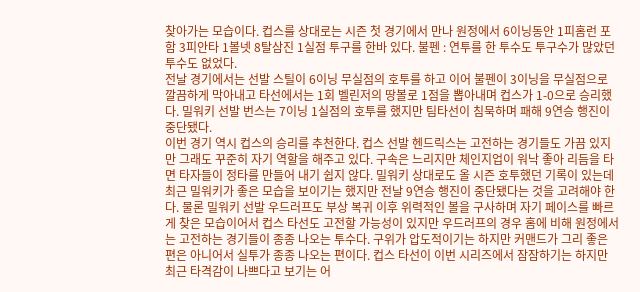찾아가는 모습이다. 컵스를 상대로는 시즌 첫 경기에서 만나 원정에서 6이닝동안 1피홈런 포함 3피안타 1볼넷 8탈삼진 1실점 투구를 한바 있다. 불펜 : 연투를 한 투수도 투구수가 많았던 투수도 없었다.
전날 경기에서는 선발 스틸이 6이닝 무실점의 호투를 하고 이어 불펜이 3이닝을 무실점으로 깔끔하게 막아내고 타선에서는 1회 벨린저의 땅볼로 1점을 뽑아내며 컵스가 1-0으로 승리했다. 밀워키 선발 번스는 7이닝 1실점의 호투를 했지만 팀타선이 침묵하며 패해 9연승 행진이 중단됐다.
이번 경기 역시 컵스의 승리를 추천한다. 컵스 선발 헨드릭스는 고전하는 경기들도 가끔 있지만 그래도 꾸준히 자기 역할을 해주고 있다. 구속은 느리지만 체인지업이 워낙 좋아 리듬을 타면 타자들이 정타를 만들어 내기 쉽지 않다. 밀워키 상대로도 올 시즌 호투했던 기록이 있는데 최근 밀워키가 좋은 모습을 보이기는 했지만 전날 9연승 행진이 중단됐다는 것을 고려해야 한다. 물론 밀워키 선발 우드러프도 부상 복귀 이후 위력적인 볼을 구사하며 자기 페이스를 빠르게 찾은 모습이어서 컵스 타선도 고전할 가능성이 있지만 우드러프의 경우 홈에 비해 원정에서는 고전하는 경기들이 종종 나오는 투수다. 구위가 압도적이기는 하지만 커맨드가 그리 좋은 편은 아니어서 실투가 종종 나오는 편이다. 컵스 타선이 이번 시리즈에서 잠잠하기는 하지만 최근 타격감이 나쁘다고 보기는 어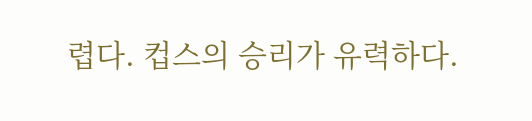렵다. 컵스의 승리가 유력하다.